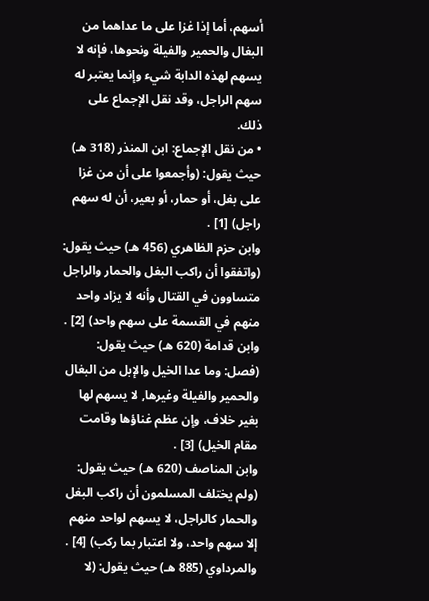أسهم، أما إذا غزا على ما عداهما من البغال والحمير والفيلة ونحوها، فإنه لا يسهم لهذه الدابة شيء وإنما يعتبر له سهم الراجل، وقد نقل الإجماع على ذلك.
• من نقل الإجماع: ابن المنذر (318 هـ) حيث يقول: (وأجمعوا على أن من غزا على بغل، أو حمار، أو بعير، أن له سهم راجل) [1] .
وابن حزم الظاهري (456 هـ) حيث يقول: (واتفقوا أن راكب البغل والحمار والراجل متساوون في القتال وأنه لا يزاد واحد منهم في القسمة على سهم واحد) [2] .
وابن قدامة (620 هـ) حيث يقول: (فصل: وما عدا الخيل والإبل من البغال والحمير والفيلة وغيرها, لا يسهم لها بغير خلاف، وإن عظم غناؤها وقامت مقام الخيل) [3] .
وابن المناصف (620 هـ) حيث يقول: (ولم يختلف المسلمون أن راكب البغل والحمار كالراجل، لا يسهم لواحد منهم إلا سهم واحد، ولا اعتبار بما ركب) [4] .
والمرداوي (885 هـ) حيث يقول: (لا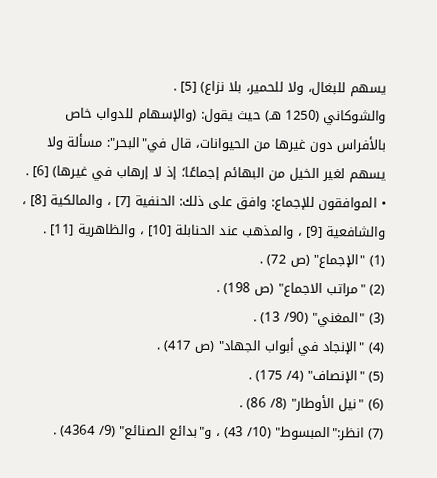يسهم للبغال، ولا للحمير، بلا نزاع) [5] .
والشوكاني (1250 هـ) حيث يقول: (والإسهام للدواب خاص بالأفراس دون غيرها من الحيوانات، قال في"البحر": مسألة ولا يسهم لغير الخيل من البهائم إجماعًا؛ إذ لا إرهاب في غيرها) [6] .
• الموافقون للإجماع: وافق على ذلك: الحنفية [7] ، والمالكية [8] ، والشافعية [9] ، والمذهب عند الحنابلة [10] ، والظاهرية [11] .
(1) "الإجماع" (ص 72) .
(2) "مراتب الاجماع" (ص 198) .
(3) "المغني" (90/ 13) .
(4) "الإنجاد في أبواب الجهاد" (ص 417) .
(5) "الإنصاف" (4/ 175) .
(6) "نيل الأوطار" (8/ 86) .
(7) انظر:"المبسوط" (10/ 43) ، و"بدائع الصنائع" (9/ 4364) .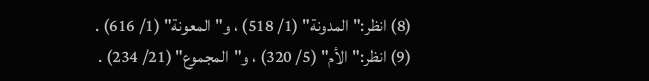(8) انظر:"المدونة" (1/ 518) ، و"المعونة" (1/ 616) .
(9) انظر:"الأم" (5/ 320) ، و"المجموع" (21/ 234) .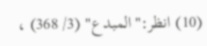(10) انظر:"المبدع" (3/ 368) ،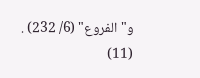و"الفروع" (6/ 232) .
(11)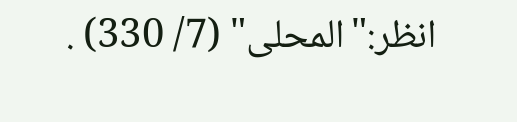انظر:"المحلى" (7/ 330) .